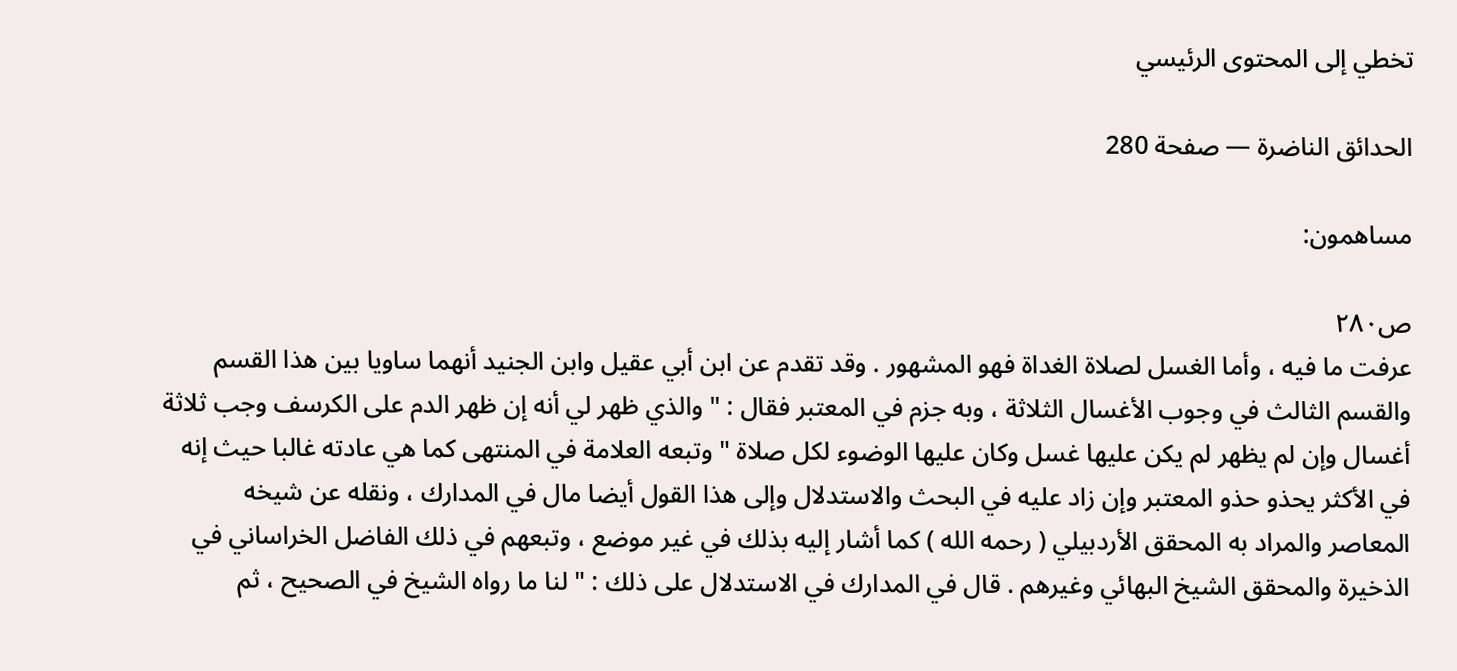تخطي إلى المحتوى الرئيسي

الحدائق الناضرة — صفحة 280

مساهمون:

ص٢٨٠
عرفت ما فيه ، وأما الغسل لصلاة الغداة فهو المشهور . وقد تقدم عن ابن أبي عقيل وابن الجنيد أنهما ساويا بين هذا القسم والقسم الثالث في وجوب الأغسال الثلاثة ، وبه جزم في المعتبر فقال : " والذي ظهر لي أنه إن ظهر الدم على الكرسف وجب ثلاثة أغسال وإن لم يظهر لم يكن عليها غسل وكان عليها الوضوء لكل صلاة " وتبعه العلامة في المنتهى كما هي عادته غالبا حيث إنه في الأكثر يحذو حذو المعتبر وإن زاد عليه في البحث والاستدلال وإلى هذا القول أيضا مال في المدارك ، ونقله عن شيخه المعاصر والمراد به المحقق الأردبيلي ( رحمه الله ) كما أشار إليه بذلك في غير موضع ، وتبعهم في ذلك الفاضل الخراساني في الذخيرة والمحقق الشيخ البهائي وغيرهم . قال في المدارك في الاستدلال على ذلك : " لنا ما رواه الشيخ في الصحيح ، ثم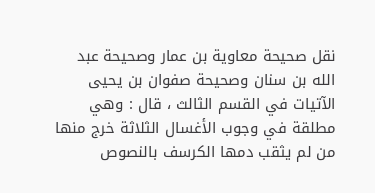نقل صحيحة معاوية بن عمار وصحيحة عبد الله بن سنان وصحيحة صفوان بن يحيى الآتيات في القسم الثالث ، قال : وهي مطلقة في وجوب الأغسال الثلاثة خرج منها من لم يثقب دمها الكرسف بالنصوص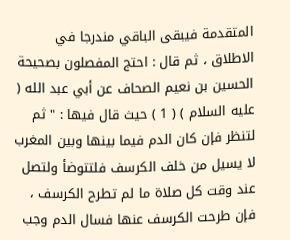المتقدمة فيبقى الباقي مندرجا في الاطلاق ، ثم قال : احتج المفصلون بصحيحة الحسين بن نعيم الصحاف عن أبي عبد الله ( عليه السلام ) ( 1 ) حيث قال فيها : " ثم لتنظر فإن كان الدم فيما بينها وبين المغرب لا يسيل من خلف الكرسف فلتتوضأ ولتصل عند وقت كل صلاة ما لم تطرح الكرسف ، فإن طرحت الكرسف عنها فسال الدم وجب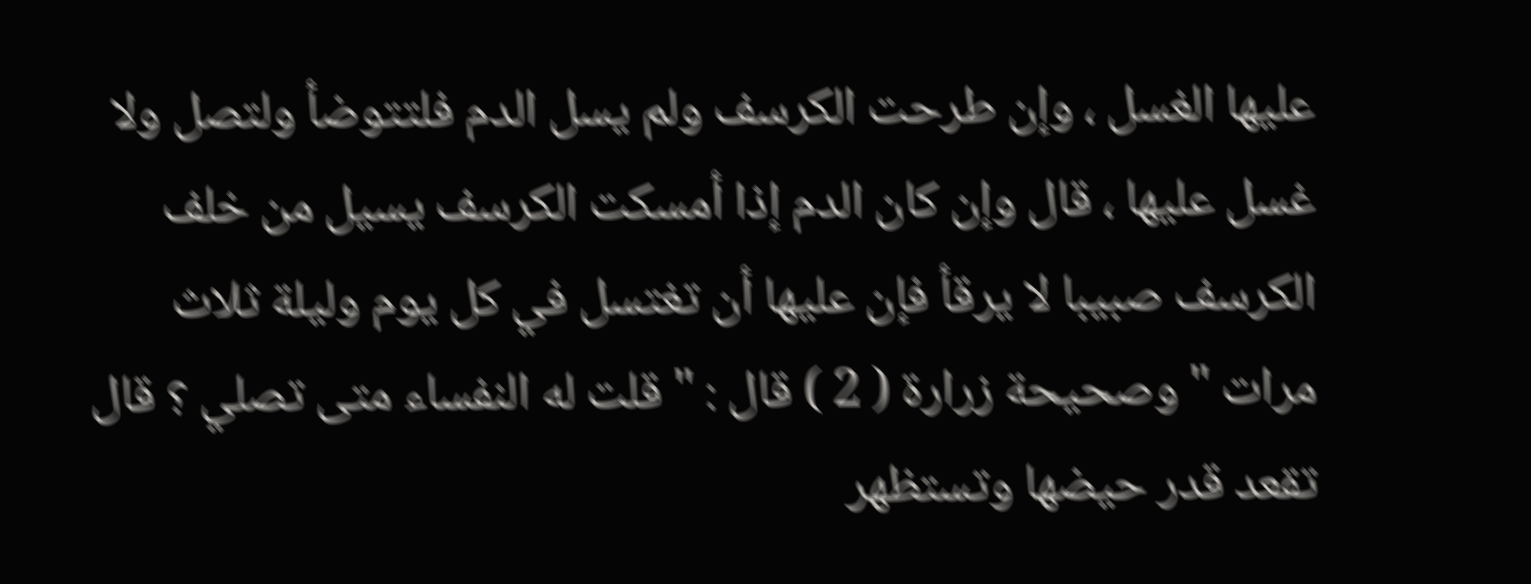عليها الغسل ، وإن طرحت الكرسف ولم يسل الدم فلتتوضأ ولتصل ولا غسل عليها ، قال وإن كان الدم إذا أمسكت الكرسف يسيل من خلف الكرسف صبيبا لا يرقأ فإن عليها أن تغتسل في كل يوم وليلة ثلاث مرات " وصحيحة زرارة ( 2 ) قال : " قلت له النفساء متى تصلي ؟ قال تقعد قدر حيضها وتستظهر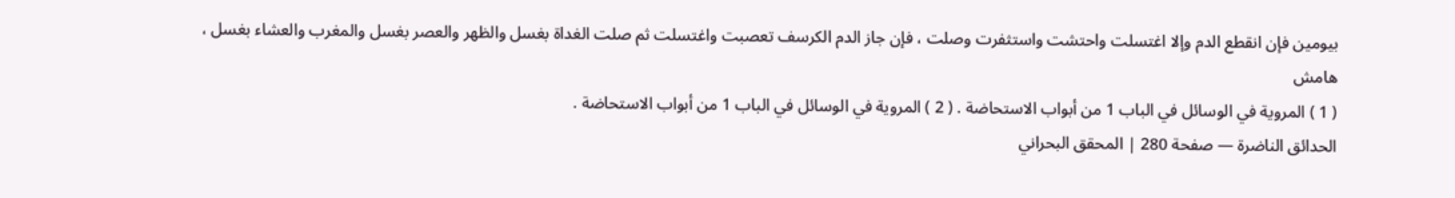بيومين فإن انقطع الدم وإلا اغتسلت واحتشت واستثفرت وصلت ، فإن جاز الدم الكرسف تعصبت واغتسلت ثم صلت الغداة بغسل والظهر والعصر بغسل والمغرب والعشاء بغسل ،
هامش
( 1 ) المروية في الوسائل في الباب 1 من أبواب الاستحاضة . ( 2 ) المروية في الوسائل في الباب 1 من أبواب الاستحاضة .
الحدائق الناضرة — صفحة 280 | المحقق البحراني